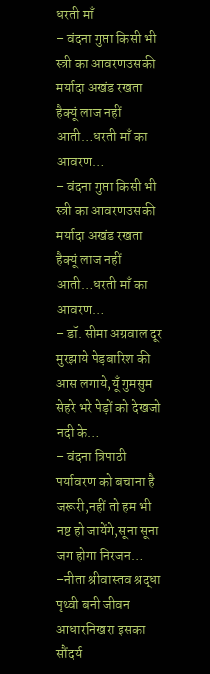धरती माँ
– वंदना गुप्ता किसी भी स्त्री का आवरणउसकी मर्यादा अखंड रखता हैक्यूं लाज नहीं आती…धरती माँ का आवरण…
– वंदना गुप्ता किसी भी स्त्री का आवरणउसकी मर्यादा अखंड रखता हैक्यूं लाज नहीं आती…धरती माँ का आवरण…
– डॉ. सीमा अग्रवाल दूर मुरझाये पेड़बारिश की आस लगाये,यूँ गुमसुम सेहरे भरे पेड़ों को देखजो नदी के…
– वंदना त्रिपाठी पर्यावरण को बचाना है जरूरी,नहीं तो हम भी नष्ट हो जायेंगे,सूना सूना जग होगा निरजन…
–नीता श्रीवास्तव श्रद्धा पृथ्वी बनी जीवन आधारनिखरा इसका सौंदर्य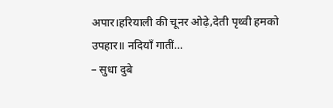अपार।हरियाली की चूनर ओढ़े,देती पृथ्वी हमको उपहार॥ नदियाँ गातीं…
– सुधा दुबे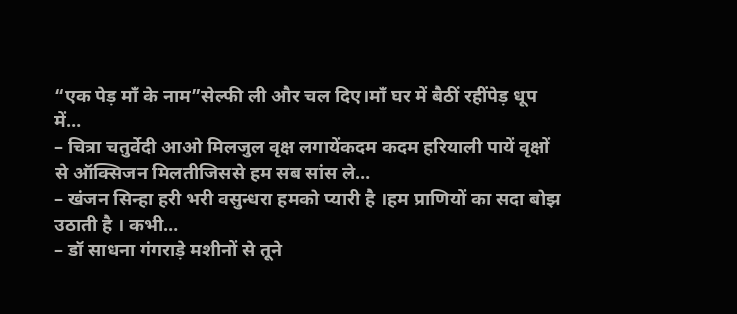“एक पेड़ माँ के नाम”सेल्फी ली और चल दिए।माँ घर में बैठीं रहींपेड़ धूप में…
– चित्रा चतुर्वेदी आओ मिलजुल वृक्ष लगायेंकदम कदम हरियाली पायें वृक्षों से ऑक्सिजन मिलतीजिससे हम सब सांस ले…
– खंजन सिन्हा हरी भरी वसुन्धरा हमको प्यारी है ।हम प्राणियों का सदा बोझ उठाती है । कभी…
– डॉ साधना गंगराड़े मशीनों से तूने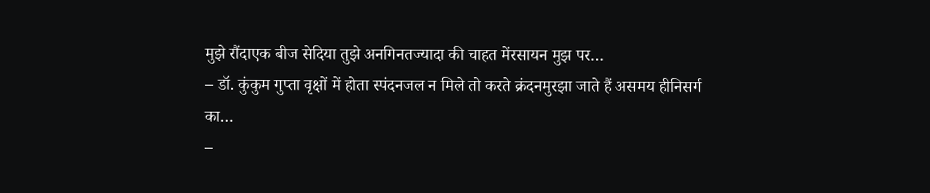मुझे रौंदाएक बीज सेदिया तुझे अनगिनतज्यादा की चाहत मेंरसायन मुझ पर…
– डॉ. कुंकुम गुप्ता वृक्षों में होता स्पंदनजल न मिले तो करते क्रंदनमुरझा जाते हैं असमय हीनिसर्ग का…
–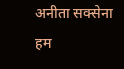अनीता सक्सेना हम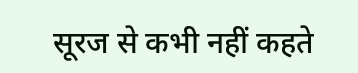सूरज से कभी नहीं कहते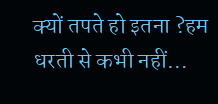क्यों तपते हो इतना ?हम धरती से कभी नहीं…